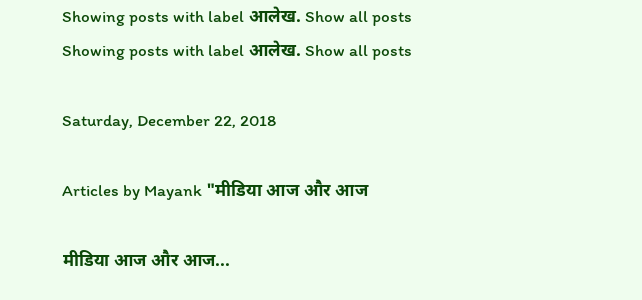Showing posts with label आलेख. Show all posts
Showing posts with label आलेख. Show all posts

Saturday, December 22, 2018

Articles by Mayank "मीडिया आज और आज

मीडिया आज और आज...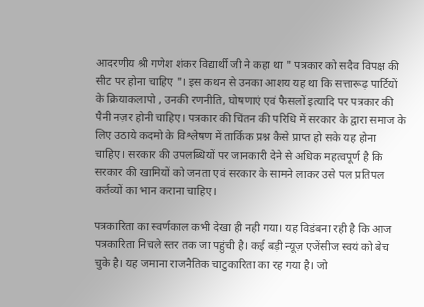आदरणीय श्री गणेश शंकर विद्यार्थी जी ने कहा था " पत्रकार को सदैव विपक्ष की सीट पर होना चाहिए "। इस कथन से उनका आशय यह था कि सत्तारूढ़ पार्टियों के क्रियाकलापो , उनकी रणनीति, घोषणाएं एवं फैसलों इत्यादि पर पत्रकार की पैनी नज़र होनी चाहिए। पत्रकार की चिंतन की परिधि में सरकार के द्वारा समाज के लिए उठाये कदमो के विश्लेषण में तार्किक प्रश्न कैसे प्राप्त हो सके यह होना चाहिए। सरकार की उपलब्धियों पर जानकारी देने से अधिक महत्वपूर्ण है कि सरकार की खामियों को जनता एवं सरकार के सामने लाकर उसे पल प्रतिपल कर्तव्यों का भान कराना चाहिए।

पत्रकारिता का स्वर्णकाल कभी देखा ही नही गया। यह विडंबना रही है कि आज पत्रकारिता निचले स्तर तक जा पहुंची है। कई बड़ी न्यूज़ एजेंसीज स्वयं को बेच चुके है। यह जमाना राजनैतिक चाटुकारिता का रह गया है। जो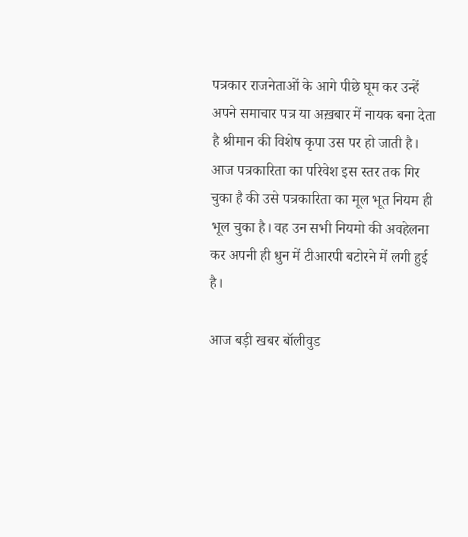पत्रकार राजनेताओं के आगे पीछे घूम कर उन्हें अपने समाचार पत्र या अख़बार में नायक बना देता है श्रीमान की विशेष कृपा उस पर हो जाती है। आज पत्रकारिता का परिवेश इस स्तर तक गिर चुका है की उसे पत्रकारिता का मूल भूत नियम ही भूल चुका है। वह उन सभी नियमो की अवहेलना कर अपनी ही धुन में टीआरपी बटोरने में लगी हुई है।

आज बड़ी खबर बॉलीवुड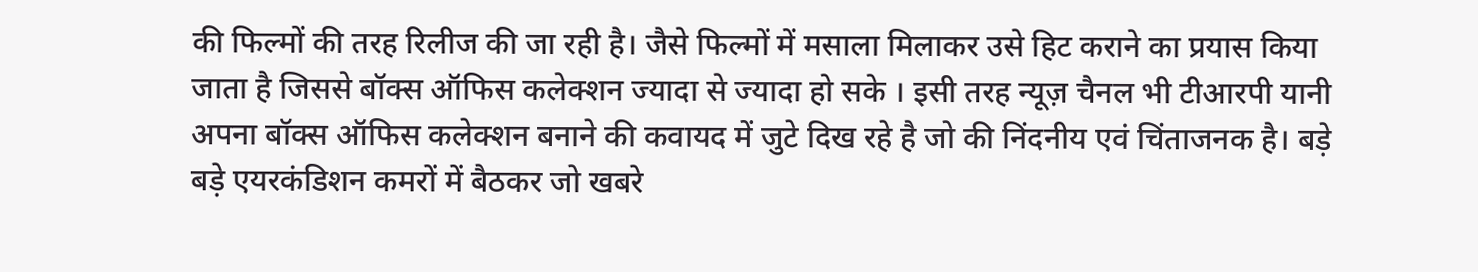की फिल्मों की तरह रिलीज की जा रही है। जैसे फिल्मों में मसाला मिलाकर उसे हिट कराने का प्रयास किया जाता है जिससे बॉक्स ऑफिस कलेक्शन ज्यादा से ज्यादा हो सके । इसी तरह न्यूज़ चैनल भी टीआरपी यानी अपना बॉक्स ऑफिस कलेक्शन बनाने की कवायद में जुटे दिख रहे है जो की निंदनीय एवं चिंताजनक है। बड़े बड़े एयरकंडिशन कमरों में बैठकर जो खबरे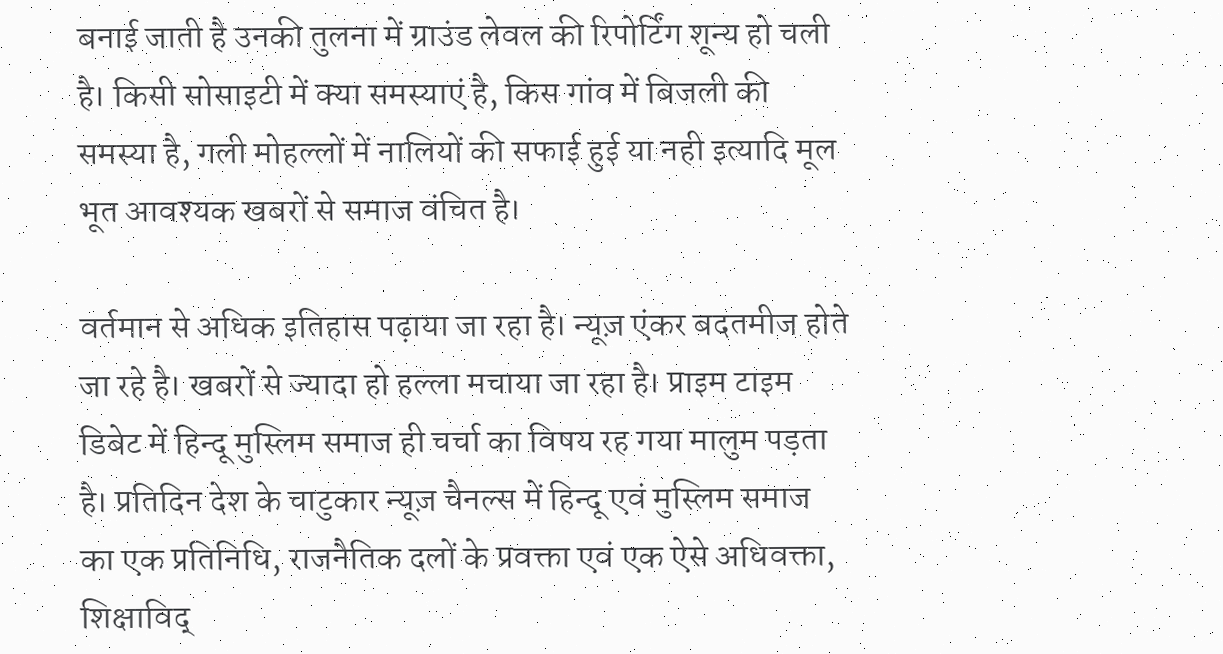बनाई जाती है उनकी तुलना में ग्राउंड लेवल की रिपोर्टिंग शून्य हो चली है। किसी सोसाइटी में क्या समस्याएं है, किस गांव में बिजली की समस्या है, गली मोहल्लों में नालियों की सफाई हुई या नही इत्यादि मूल भूत आवश्यक खबरों से समाज वंचित है।

वर्तमान से अधिक इतिहास पढ़ाया जा रहा है। न्यूज़ एंकर बदतमीज होते जा रहे है। खबरों से ज्यादा हो हल्ला मचाया जा रहा है। प्राइम टाइम डिबेट में हिन्दू मुस्लिम समाज ही चर्चा का विषय रह गया मालुम पड़ता है। प्रतिदिन देश के चाटुकार न्यूज़ चैनल्स में हिन्दू एवं मुस्लिम समाज का एक प्रतिनिधि, राजनैतिक दलों के प्रवक्ता एवं एक ऐसे अधिवक्ता, शिक्षाविद्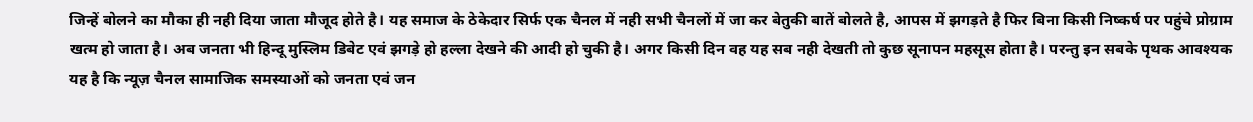जिन्हें बोलने का मौका ही नही दिया जाता मौजूद होते है। यह समाज के ठेकेदार सिर्फ एक चैनल में नही सभी चैनलों में जा कर बेतुकी बातें बोलते है, आपस में झगड़ते है फिर बिना किसी निष्कर्ष पर पहुंचे प्रोग्राम खत्म हो जाता है। अब जनता भी हिन्दू मुस्लिम डिबेट एवं झगड़े हो हल्ला देखने की आदी हो चुकी है। अगर किसी दिन वह यह सब नही देखती तो कुछ सूनापन महसूस होता है। परन्तु इन सबके पृथक आवश्यक यह है कि न्यूज़ चैनल सामाजिक समस्याओं को जनता एवं जन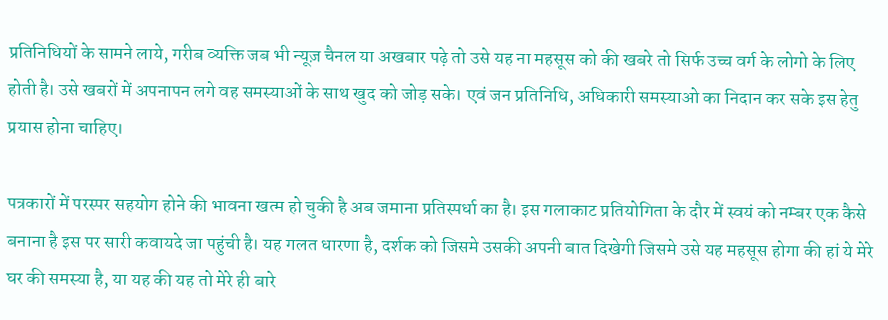प्रतिनिधियों के सामने लाये, गरीब व्यक्ति जब भी न्यूज़ चैनल या अखबार पढ़े तो उसे यह ना महसूस को की खबरे तो सिर्फ उच्च वर्ग के लोगो के लिए होती है। उसे खबरों में अपनापन लगे वह समस्याओं के साथ खुद को जोड़ सके। एवं जन प्रतिनिधि, अधिकारी समस्याओ का निदान कर सके इस हेतु प्रयास होना चाहिए।

पत्रकारों में परस्पर सहयोग होने की भावना खत्म हो चुकी है अब जमाना प्रतिस्पर्धा का है। इस गलाकाट प्रतियोगिता के दौर में स्वयं को नम्बर एक कैसे बनाना है इस पर सारी कवायदे जा पहुंची है। यह गलत धारणा है, दर्शक को जिसमे उसकी अपनी बात दिखेगी जिसमे उसे यह महसूस होगा की हां ये मेरे घर की समस्या है, या यह की यह तो मेरे ही बारे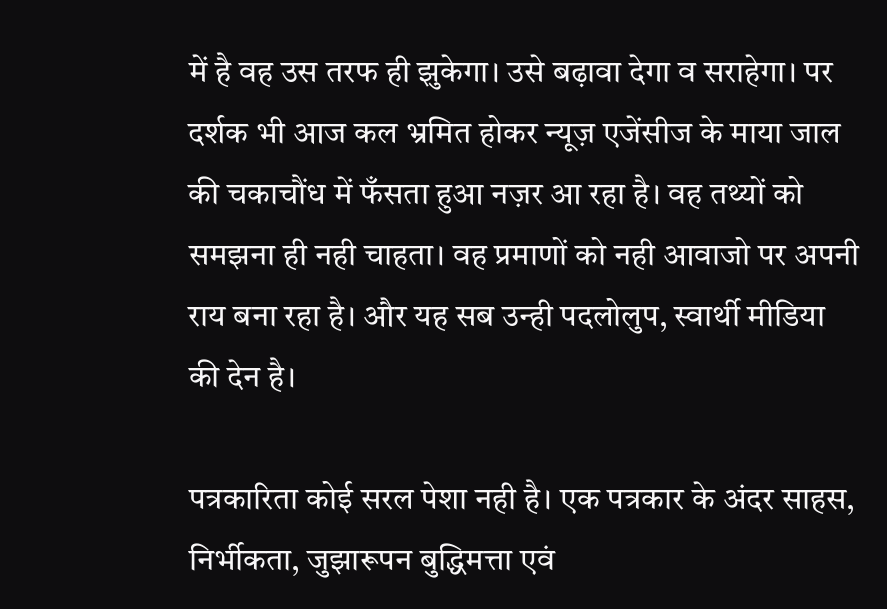में है वह उस तरफ ही झुकेगा। उसे बढ़ावा देगा व सराहेगा। पर दर्शक भी आज कल भ्रमित होकर न्यूज़ एजेंसीज के माया जाल की चकाचौंध में फँसता हुआ नज़र आ रहा है। वह तथ्यों को समझना ही नही चाहता। वह प्रमाणों को नही आवाजो पर अपनी राय बना रहा है। और यह सब उन्ही पदलोलुप, स्वार्थी मीडिया की देन है।

पत्रकारिता कोई सरल पेशा नही है। एक पत्रकार के अंदर साहस, निर्भीकता, जुझारूपन बुद्धिमत्ता एवं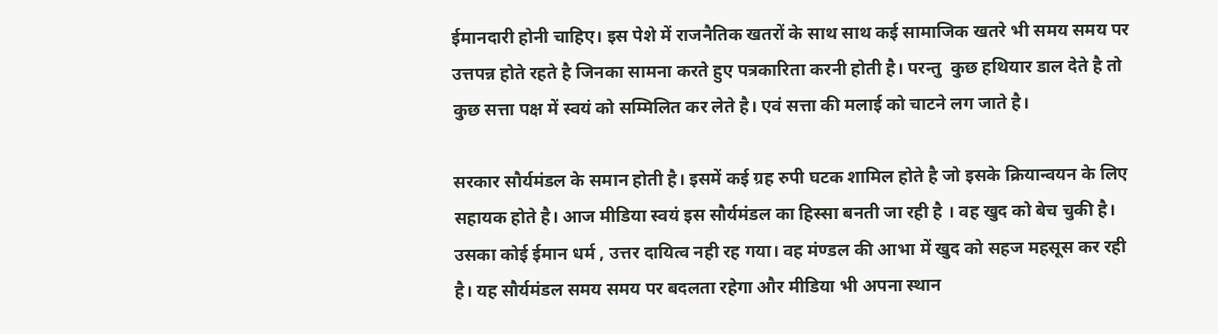ईमानदारी होनी चाहिए। इस पेशे में राजनैतिक खतरों के साथ साथ कई सामाजिक खतरे भी समय समय पर उत्तपन्न होते रहते है जिनका सामना करते हुए पत्रकारिता करनी होती है। परन्तु  कुछ हथियार डाल देते है तो कुछ सत्ता पक्ष में स्वयं को सम्मिलित कर लेते है। एवं सत्ता की मलाई को चाटने लग जाते है।

सरकार सौर्यमंडल के समान होती है। इसमें कई ग्रह रुपी घटक शामिल होते है जो इसके क्रियान्वयन के लिए सहायक होते है। आज मीडिया स्वयं इस सौर्यमंडल का हिस्सा बनती जा रही है । वह खुद को बेच चुकी है। उसका कोई ईमान धर्म , उत्तर दायित्व नही रह गया। वह मंण्डल की आभा में खुद को सहज महसूस कर रही है। यह सौर्यमंडल समय समय पर बदलता रहेगा और मीडिया भी अपना स्थान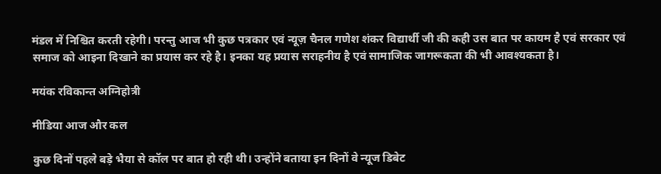मंडल में निश्चित करती रहेगी। परन्तु आज भी कुछ पत्रकार एवं न्यूज़ चैनल गणेश शंकर विद्यार्थी जी की कही उस बात पर कायम है एवं सरकार एवं समाज को आइना दिखाने का प्रयास कर रहे है। इनका यह प्रयास सराहनीय है एवं सामाजिक जागरूकता की भी आवश्यकता है।

मयंक रविकान्त अग्निहोत्री

मीडिया आज और कल

कुछ दिनों पहले बड़े भैया से कॉल पर बात हो रही थी। उन्होंने बताया इन दिनों वे न्यूज डिबेट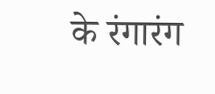के रंगारंग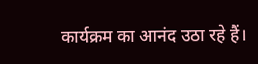कार्यक्रम का आनंद उठा रहे हैं।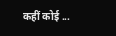कहीं कोई ...